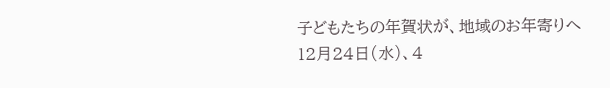子どもたちの年賀状が、地域のお年寄りへ
12月24日(水)、4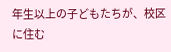年生以上の子どもたちが、校区に住む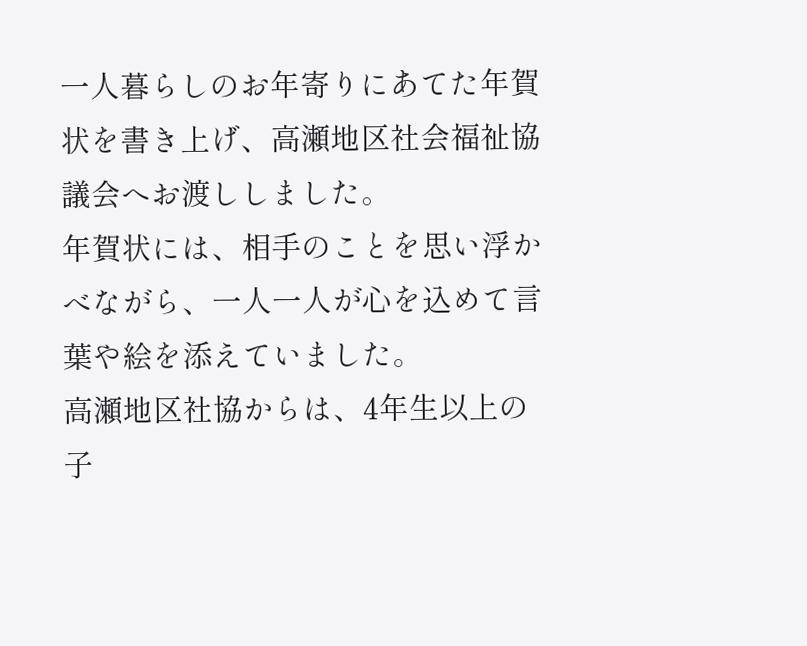一人暮らしのお年寄りにあてた年賀状を書き上げ、高瀬地区社会福祉協議会へお渡ししました。
年賀状には、相手のことを思い浮かべながら、一人一人が心を込めて言葉や絵を添えていました。
高瀬地区社協からは、4年生以上の子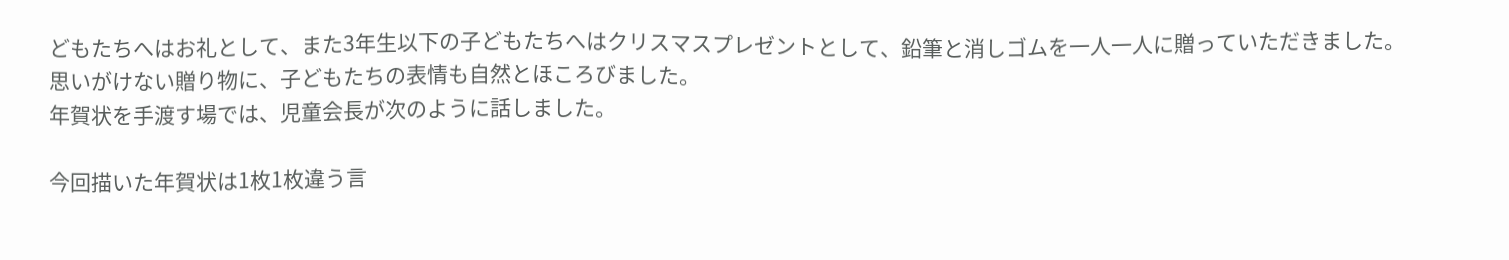どもたちへはお礼として、また3年生以下の子どもたちへはクリスマスプレゼントとして、鉛筆と消しゴムを一人一人に贈っていただきました。
思いがけない贈り物に、子どもたちの表情も自然とほころびました。
年賀状を手渡す場では、児童会長が次のように話しました。

今回描いた年賀状は1枚1枚違う言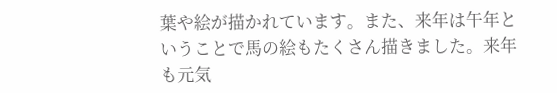葉や絵が描かれています。また、来年は午年ということで馬の絵もたくさん描きました。来年も元気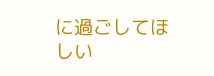に過ごしてほしい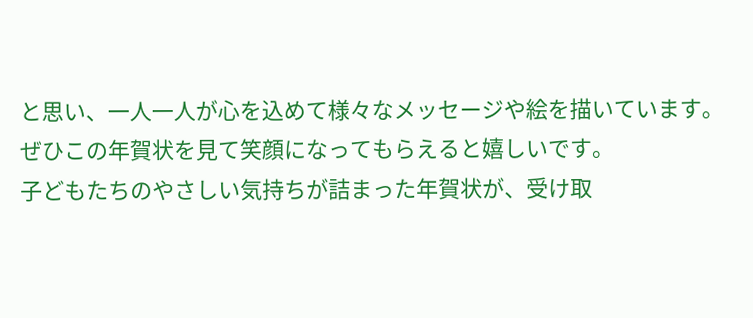と思い、一人一人が心を込めて様々なメッセージや絵を描いています。ぜひこの年賀状を見て笑顔になってもらえると嬉しいです。
子どもたちのやさしい気持ちが詰まった年賀状が、受け取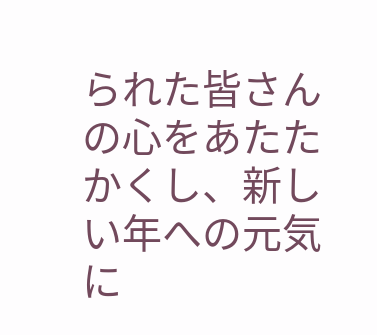られた皆さんの心をあたたかくし、新しい年への元気に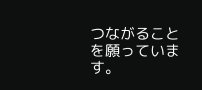つながることを願っています。